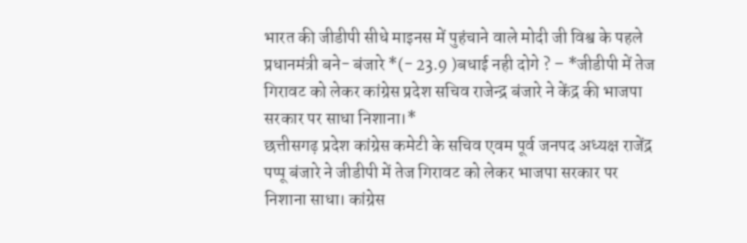भारत की जीडीपी सीधे माइनस में पुहंचाने वाले मोदी जी विश्व के पहले प्रधानमंत्री बने- बंजारे *(- 23.9 )बधाई नही दोगे ? – *जीडीपी में तेज गिरावट को लेकर कांग्रेस प्रदेश सचिव राजेन्द्र बंजारे ने केंद्र की भाजपा सरकार पर साधा निशाना।*
छत्तीसगढ़ प्रदेश कांग्रेस कमेटी के सचिव एवम पूर्व जनपद अध्यक्ष राजेंद्र पप्पू बंजारे ने जीडीपी में तेज गिरावट को लेकर भाजपा सरकार पर निशाना साधा। कांग्रेस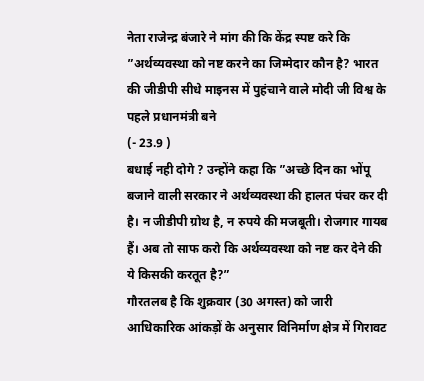नेता राजेन्द्र बंजारे ने मांग की कि केंद्र स्पष्ट करे कि ”अर्थव्यवस्था को नष्ट करने का जिम्मेदार कौन है? भारत की जीडीपी सीधे माइनस में पुहंचाने वाले मोदी जी विश्व के पहले प्रधानमंत्री बने
(- 23.9 )
बधाई नही दोगे ? उन्होंने कहा कि ”अच्छे दिन का भोंपू बजाने वाली सरकार ने अर्थव्यवस्था की हालत पंचर कर दी है। न जीडीपी ग्रोथ है, न रुपये की मजबूती। रोजगार गायब हैं। अब तो साफ करो कि अर्थव्यवस्था को नष्ट कर देने की ये किसकी करतूत है?”
गौरतलब है कि शुक्रवार (30 अगस्त) को जारी आधिकारिक आंकड़ों के अनुसार विनिर्माण क्षेत्र में गिरावट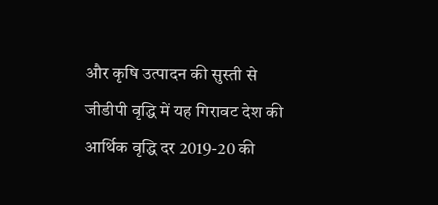और कृषि उत्पादन की सुस्ती से जीडीपी वृद्धि में यह गिरावट देश की आर्थिक वृद्धि दर 2019-20 की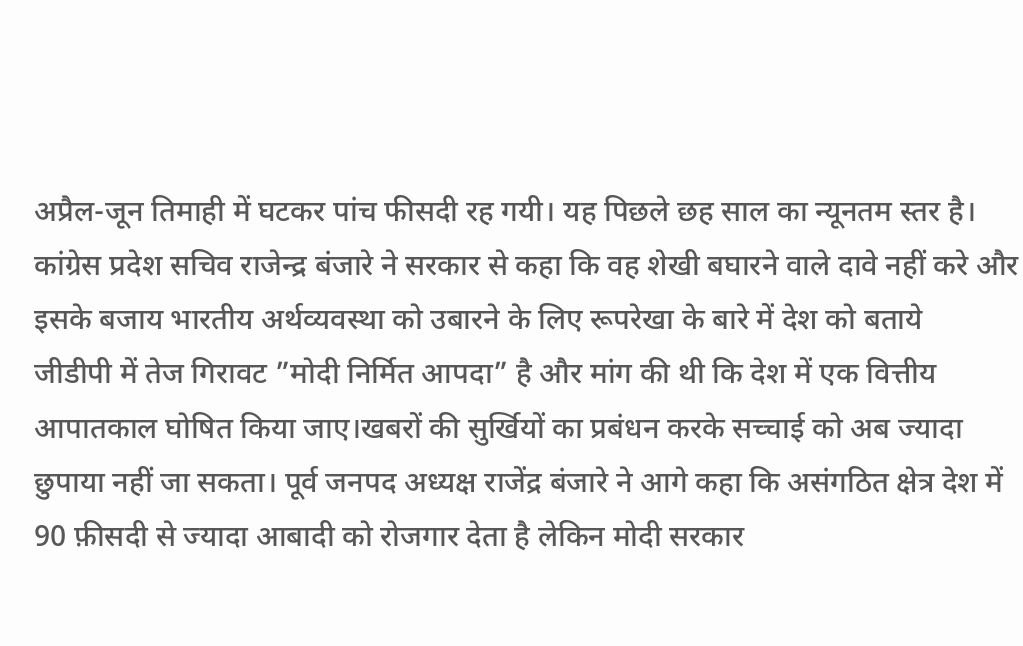अप्रैल-जून तिमाही में घटकर पांच फीसदी रह गयी। यह पिछले छह साल का न्यूनतम स्तर है। कांग्रेस प्रदेश सचिव राजेन्द्र बंजारे ने सरकार से कहा कि वह शेखी बघारने वाले दावे नहीं करे और इसके बजाय भारतीय अर्थव्यवस्था को उबारने के लिए रूपरेखा के बारे में देश को बताये
जीडीपी में तेज गिरावट ”मोदी निर्मित आपदा” है और मांग की थी कि देश में एक वित्तीय आपातकाल घोषित किया जाए।खबरों की सुर्खियों का प्रबंधन करके सच्चाई को अब ज्यादा छुपाया नहीं जा सकता। पूर्व जनपद अध्यक्ष राजेंद्र बंजारे ने आगे कहा कि असंगठित क्षेत्र देश में 90 फ़ीसदी से ज्यादा आबादी को रोजगार देता है लेकिन मोदी सरकार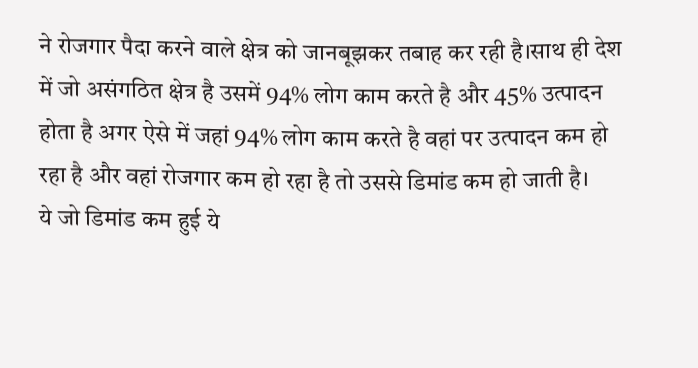ने रोजगार पैदा करने वाले क्षेत्र को जानबूझकर तबाह कर रही है।साथ ही देश में जो असंगठित क्षेत्र है उसमें 94% लोग काम करते है और 45% उत्पादन होता है अगर ऐसे में जहां 94% लोग काम करते है वहां पर उत्पादन कम हो रहा है और वहां रोजगार कम हो रहा है तो उससे डिमांड कम हो जाती है।
ये जो डिमांड कम हुई ये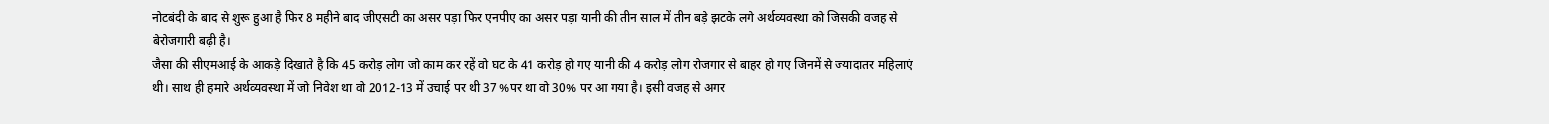नोटबंदी के बाद से शुरू हुआ है फिर 8 महीने बाद जीएसटी का असर पड़ा फिर एनपीए का असर पड़ा यानी की तीन साल में तीन बड़े झटके लगे अर्थव्यवस्था को जिसकी वजह से बेरोजगारी बढ़ी है।
जैसा की सीएमआई के आकड़े दिखाते है कि 45 करोड़ लोग जो काम कर रहें वो घट के 41 करोड़ हो गए यानी की 4 करोड़ लोग रोजगार से बाहर हो गए जिनमें से ज्यादातर महिलाएं थी। साथ ही हमारे अर्थव्यवस्था में जो निवेश था वो 2012-13 में उचाई पर थी 37 %पर था वो 30% पर आ गया है। इसी वजह से अगर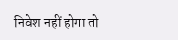निवेश नहीं होगा तो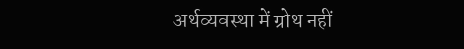अर्थव्यवस्था में ग्रोथ नहीं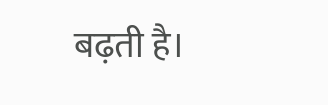बढ़ती है।